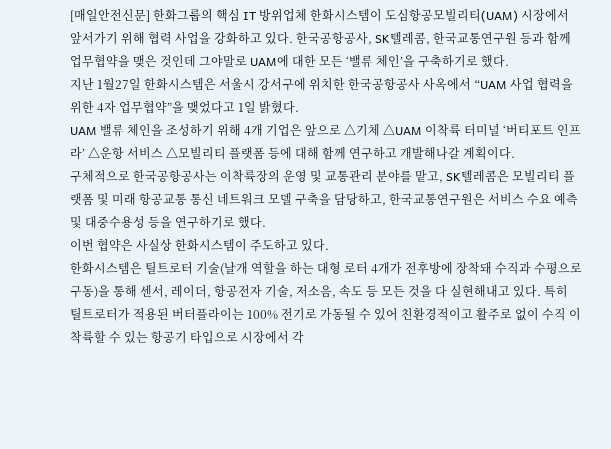[매일안전신문] 한화그룹의 핵심 IT 방위업체 한화시스템이 도심항공모빌리티(UAM) 시장에서 앞서가기 위해 협력 사업을 강화하고 있다. 한국공항공사, SK텔레콤, 한국교통연구원 등과 함께 업무협약을 맺은 것인데 그야말로 UAM에 대한 모든 ‘밸류 체인’을 구축하기로 했다.
지난 1월27일 한화시스템은 서울시 강서구에 위치한 한국공항공사 사옥에서 “UAM 사업 협력을 위한 4자 업무협약”을 맺었다고 1일 밝혔다.
UAM 밸류 체인을 조성하기 위해 4개 기업은 앞으로 △기체 △UAM 이착륙 터미널 ‘버티포트 인프라’ △운항 서비스 △모빌리티 플랫폼 등에 대해 함께 연구하고 개발해나갈 계획이다.
구체적으로 한국공항공사는 이착륙장의 운영 및 교통관리 분야를 맡고, SK텔레콤은 모빌리티 플랫폼 및 미래 항공교통 통신 네트워크 모델 구축을 담당하고, 한국교통연구원은 서비스 수요 예측 및 대중수용성 등을 연구하기로 했다.
이번 협약은 사실상 한화시스템이 주도하고 있다.
한화시스템은 틸트로터 기술(날개 역할을 하는 대형 로터 4개가 전후방에 장착돼 수직과 수평으로 구동)을 통해 센서, 레이더, 항공전자 기술, 저소음, 속도 등 모든 것을 다 실현해내고 있다. 특히 틸트로터가 적용된 버터플라이는 100% 전기로 가동될 수 있어 친환경적이고 활주로 없이 수직 이착륙할 수 있는 항공기 타입으로 시장에서 각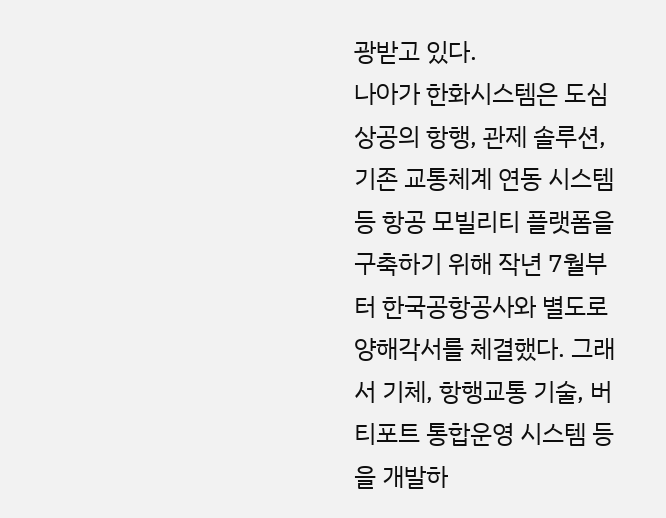광받고 있다.
나아가 한화시스템은 도심 상공의 항행, 관제 솔루션, 기존 교통체계 연동 시스템 등 항공 모빌리티 플랫폼을 구축하기 위해 작년 7월부터 한국공항공사와 별도로 양해각서를 체결했다. 그래서 기체, 항행교통 기술, 버티포트 통합운영 시스템 등을 개발하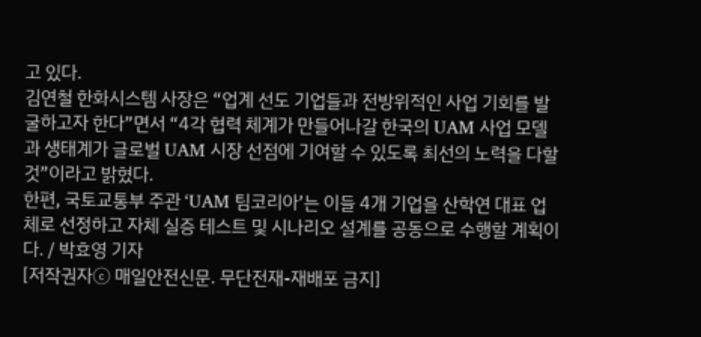고 있다.
김연철 한화시스템 사장은 “업계 선도 기업들과 전방위적인 사업 기회를 발굴하고자 한다”면서 “4각 협력 체계가 만들어나갈 한국의 UAM 사업 모델과 생태계가 글로벌 UAM 시장 선점에 기여할 수 있도록 최선의 노력을 다할 것”이라고 밝혔다.
한편, 국토교통부 주관 ‘UAM 팀코리아’는 이들 4개 기업을 산학연 대표 업체로 선정하고 자체 실증 테스트 및 시나리오 설계를 공동으로 수행할 계획이다. / 박효영 기자
[저작권자ⓒ 매일안전신문. 무단전재-재배포 금지]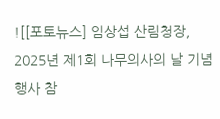![[포토뉴스] 임상섭 산림청장, 2025년 제1회 나무의사의 날 기념행사 참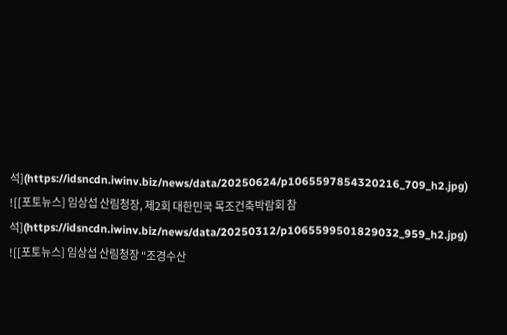석](https://idsncdn.iwinv.biz/news/data/20250624/p1065597854320216_709_h2.jpg)
![[포토뉴스] 임상섭 산림청장, 제2회 대한민국 목조건축박람회 참석](https://idsncdn.iwinv.biz/news/data/20250312/p1065599501829032_959_h2.jpg)
![[포토뉴스] 임상섭 산림청장 “조경수산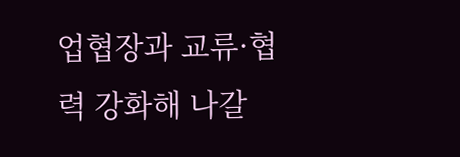업협장과 교류·협력 강화해 나갈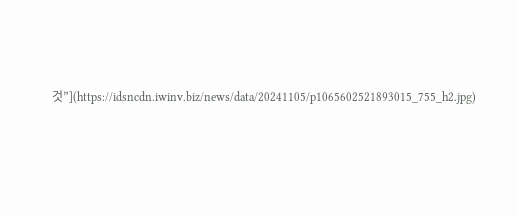것”](https://idsncdn.iwinv.biz/news/data/20241105/p1065602521893015_755_h2.jpg)